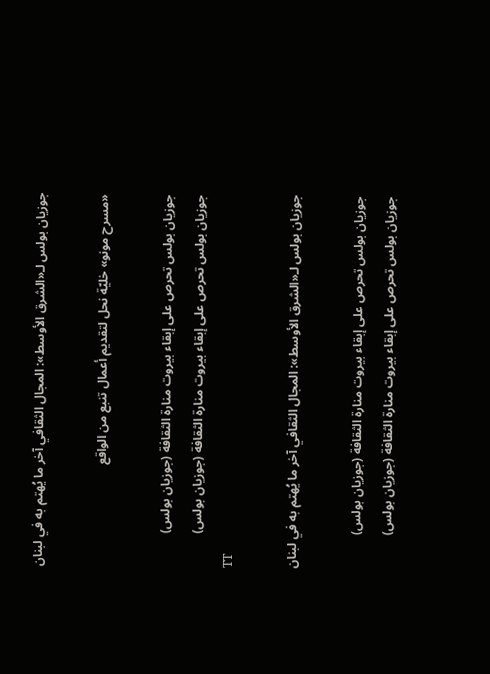جوزيان بولس لـ«الشرق الأوسط»: المجال الثقافي آخر ما يُهتم به في لبنان

«مسرح مونو» خليّة نحل لتقديم أعمال تنبع من الواقع

جوزيان بولس تحرص على إبقاء بيروت منارة الثقافة (جوزيان بولس)
جوزيان بولس تحرص على إبقاء بيروت منارة الثقافة (جوزيان بولس)
TT

جوزيان بولس لـ«الشرق الأوسط»: المجال الثقافي آخر ما يُهتم به في لبنان

جوزيان بولس تحرص على إبقاء بيروت منارة الثقافة (جوزيان بولس)
جوزيان بولس تحرص على إبقاء بيروت منارة الثقافة (جوزيان بولس)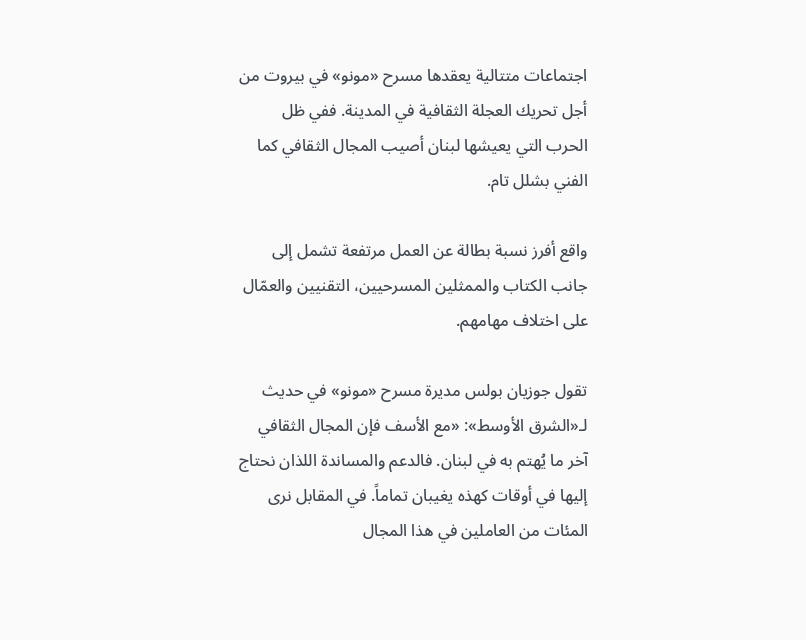اجتماعات متتالية يعقدها مسرح «مونو» في بيروت من أجل تحريك العجلة الثقافية في المدينة. ففي ظل الحرب التي يعيشها لبنان أصيب المجال الثقافي كما الفني بشلل تام.

واقع أفرز نسبة بطالة عن العمل مرتفعة تشمل إلى جانب الكتاب والممثلين المسرحيين، التقنيين والعمّال على اختلاف مهامهم.

تقول جوزيان بولس مديرة مسرح «مونو» في حديث لـ«الشرق الأوسط»: «مع الأسف فإن المجال الثقافي آخر ما يُهتم به في لبنان. فالدعم والمساندة اللذان نحتاج إليها في أوقات كهذه يغيبان تماماً. في المقابل نرى المئات من العاملين في هذا المجال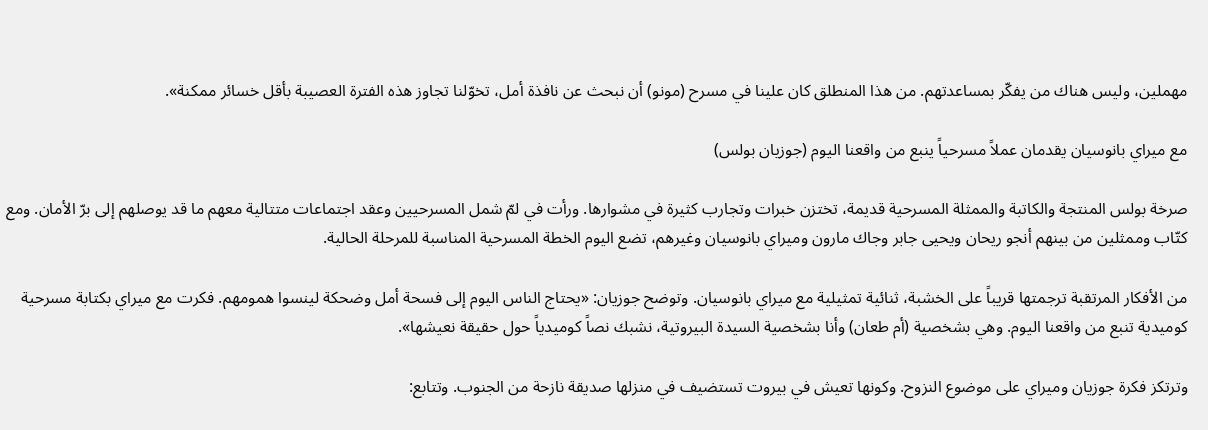مهملين، وليس هناك من يفكّر بمساعدتهم. من هذا المنطلق كان علينا في مسرح (مونو) أن نبحث عن نافذة أمل، تخوّلنا تجاوز هذه الفترة العصيبة بأقل خسائر ممكنة».

مع ميراي بانوسيان يقدمان عملاً مسرحياً ينبع من واقعنا اليوم (جوزيان بولس)

صرخة بولس المنتجة والكاتبة والممثلة المسرحية قديمة، تختزن خبرات وتجارب كثيرة في مشوارها. ورأت في لمّ شمل المسرحيين وعقد اجتماعات متتالية معهم ما قد يوصلهم إلى برّ الأمان. ومع كتّاب وممثلين من بينهم أنجو ريحان ويحيى جابر وجاك مارون وميراي بانوسيان وغيرهم، تضع اليوم الخطة المسرحية المناسبة للمرحلة الحالية.

من الأفكار المرتقبة ترجمتها قريباً على الخشبة، ثنائية تمثيلية مع ميراي بانوسيان. وتوضح جوزيان: «يحتاج الناس اليوم إلى فسحة أمل وضحكة لينسوا همومهم. فكرت مع ميراي بكتابة مسرحية كوميدية تنبع من واقعنا اليوم. وهي بشخصية (أم طعان) وأنا بشخصية السيدة البيروتية، نشبك نصاً كوميدياً حول حقيقة نعيشها».

وترتكز فكرة جوزيان وميراي على موضوع النزوح. وكونها تعيش في بيروت تستضيف في منزلها صديقة نازحة من الجنوب. وتتابع: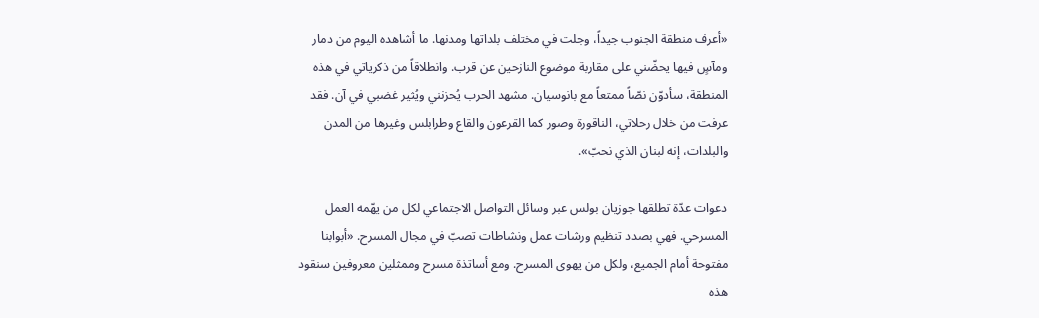«أعرف منطقة الجنوب جيداً، وجلت في مختلف بلداتها ومدنها. ما أشاهده اليوم من دمار ومآسٍ فيها يحضّني على مقاربة موضوع النازحين عن قرب. وانطلاقاً من ذكرياتي في هذه المنطقة، سأدوّن نصّاً ممتعاً مع بانوسيان. مشهد الحرب يُحزنني ويُثير غضبي في آن. فقد عرفت من خلال رحلاتي، الناقورة وصور كما القرعون والقاع وطرابلس وغيرها من المدن والبلدات، إنه لبنان الذي نحبّ».

دعوات عدّة تطلقها جوزيان بولس عبر وسائل التواصل الاجتماعي لكل من يهّمه العمل المسرحي. فهي بصدد تنظيم ورشات عمل ونشاطات تصبّ في مجال المسرح. «أبوابنا مفتوحة أمام الجميع، ولكل من يهوى المسرح. ومع أساتذة مسرح وممثلين معروفين سنقود هذه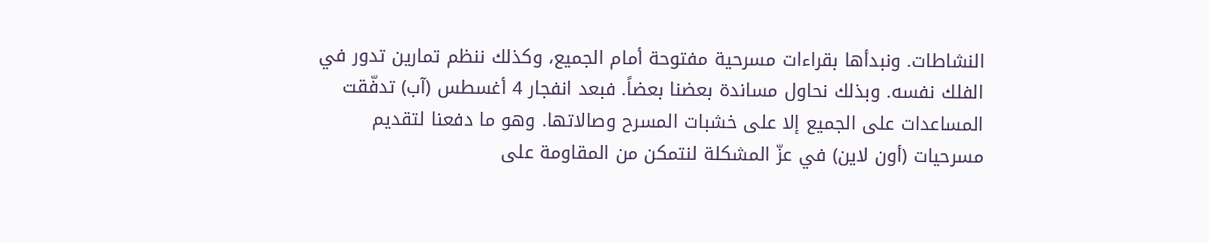النشاطات. ونبدأها بقراءات مسرحية مفتوحة أمام الجميع، وكذلك ننظم تمارين تدور في الفلك نفسه. وبذلك نحاول مساندة بعضنا بعضاً. فبعد انفجار 4 أغسطس (آب) تدفّقت المساعدات على الجميع إلا على خشبات المسرح وصالاتها. وهو ما دفعنا لتقديم مسرحيات (أون لاين) في عزّ المشكلة لنتمكن من المقاومة على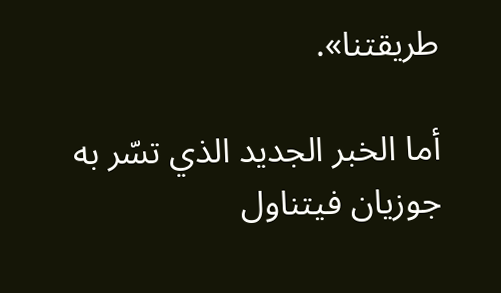طريقتنا».

أما الخبر الجديد الذي تسّر به جوزيان فيتناول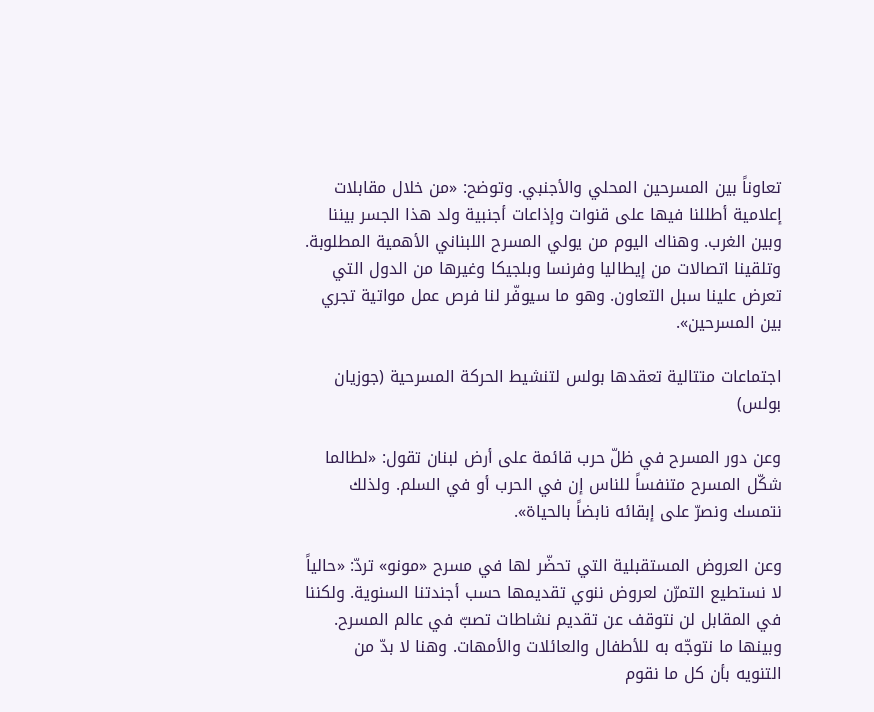تعاوناً بين المسرحين المحلي والأجنبي. وتوضح: «من خلال مقابلات إعلامية أطللنا فيها على قنوات وإذاعات أجنبية ولد هذا الجسر بيننا وبين الغرب. وهناك اليوم من يولي المسرح اللبناني الأهمية المطلوبة. وتلقينا اتصالات من إيطاليا وفرنسا وبلجيكا وغيرها من الدول التي تعرض علينا سبل التعاون. وهو ما سيوفّر لنا فرص عمل مواتية تجري بين المسرحين».

اجتماعات متتالية تعقدها بولس لتنشيط الحركة المسرحية (جوزيان بولس)

وعن دور المسرح في ظلّ حرب قائمة على أرض لبنان تقول: «لطالما شكّل المسرح متنفساً للناس إن في الحرب أو في السلم. ولذلك نتمسك ونصرّ على إبقائه نابضاً بالحياة».

وعن العروض المستقبلية التي تحضّر لها في مسرح «مونو» تردّ: «حالياً لا نستطيع التمرّن لعروض ننوي تقديمها حسب أجندتنا السنوية. ولكننا في المقابل لن نتوقف عن تقديم نشاطات تصبّ في عالم المسرح. وبينها ما نتوجّه به للأطفال والعائلات والأمهات. وهنا لا بدّ من التنويه بأن كل ما نقوم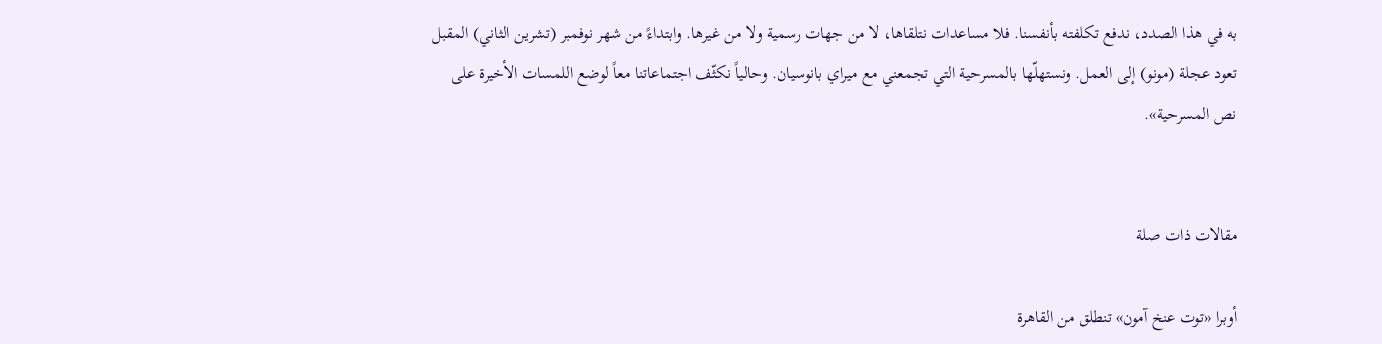به في هذا الصدد، ندفع تكلفته بأنفسنا. فلا مساعدات نتلقاها، لا من جهات رسمية ولا من غيرها. وابتداءً من شهر نوفمبر (تشرين الثاني) المقبل تعود عجلة (مونو) إلى العمل. ونستهلّها بالمسرحية التي تجمعني مع ميراي بانوسيان. وحالياً نكثّف اجتماعاتنا معاً لوضع اللمسات الأخيرة على نص المسرحية».


مقالات ذات صلة

أوبرا «توت عنخ آمون» تنطلق من القاهرة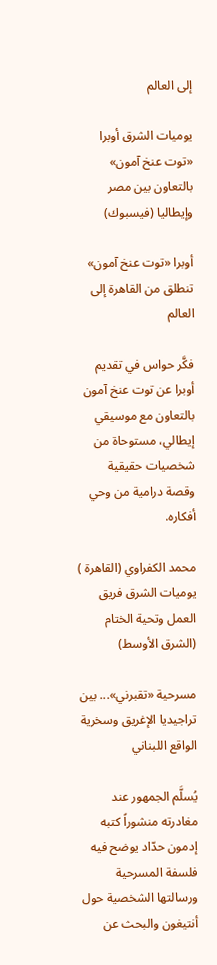إلى العالم

يوميات الشرق أوبرا «توت عنخ آمون» بالتعاون بين مصر وإيطاليا (فيسبوك)

أوبرا «توت عنخ آمون» تنطلق من القاهرة إلى العالم

فكَّر حواس في تقديم أوبرا عن توت عنخ آمون بالتعاون مع موسيقي إيطالي، مستوحاة من شخصيات حقيقية وقصة درامية من وحي أفكاره.

محمد الكفراوي (القاهرة )
يوميات الشرق فريق العمل وتحية الختام (الشرق الأوسط)

مسرحية «تقبرني»... بين تراجيديا الإغريق وسخرية الواقع اللبناني

يُسلَّم الجمهور عند مغادرته منشوراً كتبه إدمون حدّاد يوضح فيه فلسفة المسرحية ورسالتها الشخصية حول أنتيغون والبحث عن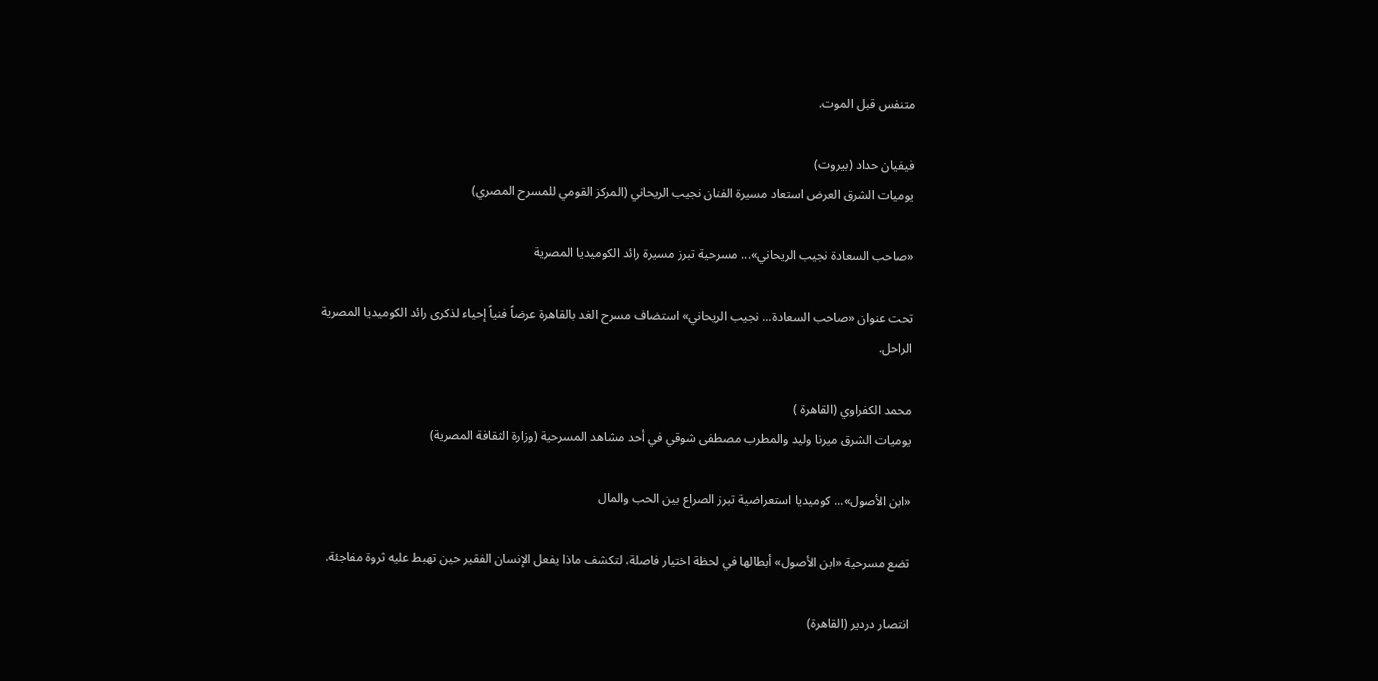متنفس قبل الموت.

فيفيان حداد (بيروت)
يوميات الشرق العرض استعاد مسيرة الفنان نجيب الريحاني (المركز القومي للمسرح المصري)

«صاحب السعادة نجيب الريحاني»... مسرحية تبرز مسيرة رائد الكوميديا المصرية

تحت عنوان «صاحب السعادة... نجيب الريحاني» استضاف مسرح الغد بالقاهرة عرضاً فنياً إحياء لذكرى رائد الكوميديا المصرية الراحل.

محمد الكفراوي (القاهرة )
يوميات الشرق ميرنا وليد والمطرب مصطفى شوقي في أحد مشاهد المسرحية (وزارة الثقافة المصرية)

«ابن الأصول»... كوميديا استعراضية تبرز الصراع بين الحب والمال

تضع مسرحية «ابن الأصول» أبطالها في لحظة اختيار فاصلة، لتكشف ماذا يفعل الإنسان الفقير حين تهبط عليه ثروة مفاجئة.

انتصار دردير (القاهرة)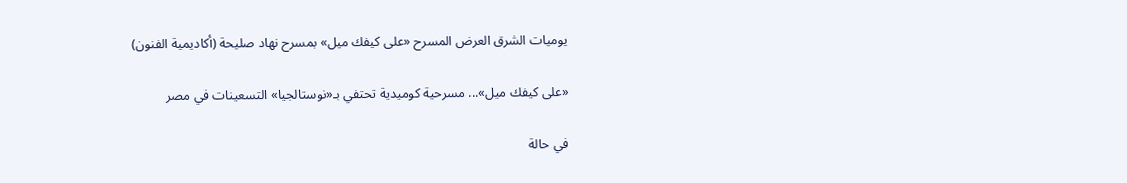يوميات الشرق العرض المسرح «على كيفك ميل» بمسرح نهاد صليحة (أكاديمية الفنون)

«على كيفك ميل»... مسرحية كوميدية تحتفي بـ«نوستالجيا» التسعينات في مصر

في حالة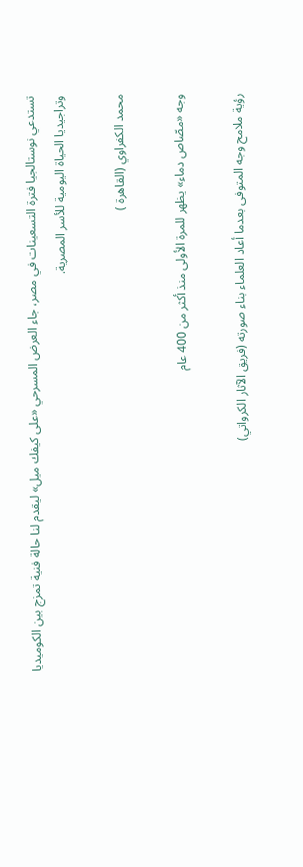تستدعي نوستالجيا فترة التسعينات في مصر، جاء العرض المسرحي «على كيفك ميل» ليقدم لنا حالة فنية تمزج بين الكوميديا وتراجيديا الحياة اليومية للأسر المصرية.

محمد الكفراوي (القاهرة )

وجه «مصّاص دماء» يظهر للمرة الأولى منذ أكثر من 400 عام

رؤية ملامح وجه المتوفى بعدما أعاد العلماء بناء صورته (فريق الآثار الكرواتي)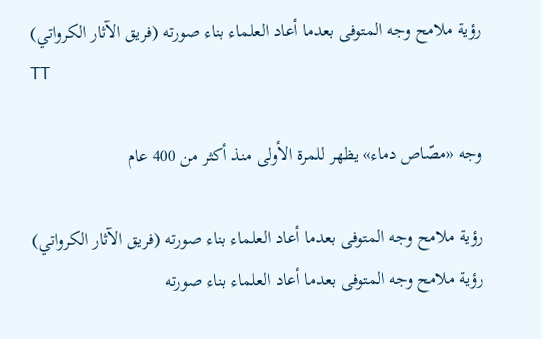رؤية ملامح وجه المتوفى بعدما أعاد العلماء بناء صورته (فريق الآثار الكرواتي)
TT

وجه «مصّاص دماء» يظهر للمرة الأولى منذ أكثر من 400 عام

رؤية ملامح وجه المتوفى بعدما أعاد العلماء بناء صورته (فريق الآثار الكرواتي)
رؤية ملامح وجه المتوفى بعدما أعاد العلماء بناء صورته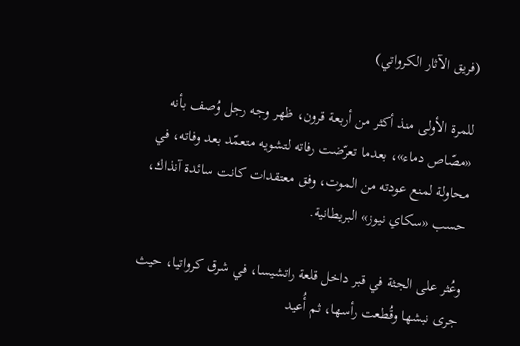(فريق الآثار الكرواتي)

للمرة الأولى منذ أكثر من أربعة قرون، ظهر وجه رجل وُصف بأنه «مصّاص دماء»، بعدما تعرّضت رفاته لتشويه متعمّد بعد وفاته، في محاولة لمنع عودته من الموت، وفق معتقدات كانت سائدة آنذاك، حسب «سكاي نيوز» البريطانية.

وعُثر على الجثة في قبر داخل قلعة راتشيسا، في شرق كرواتيا، حيث جرى نبشها وقُطعت رأسها، ثم أُعيد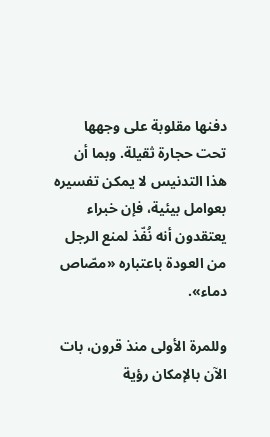دفنها مقلوبة على وجهها تحت حجارة ثقيلة. وبما أن هذا التدنيس لا يمكن تفسيره بعوامل بيئية، فإن خبراء يعتقدون أنه نُفّذ لمنع الرجل من العودة باعتباره «مصّاص دماء».

وللمرة الأولى منذ قرون، بات الآن بالإمكان رؤية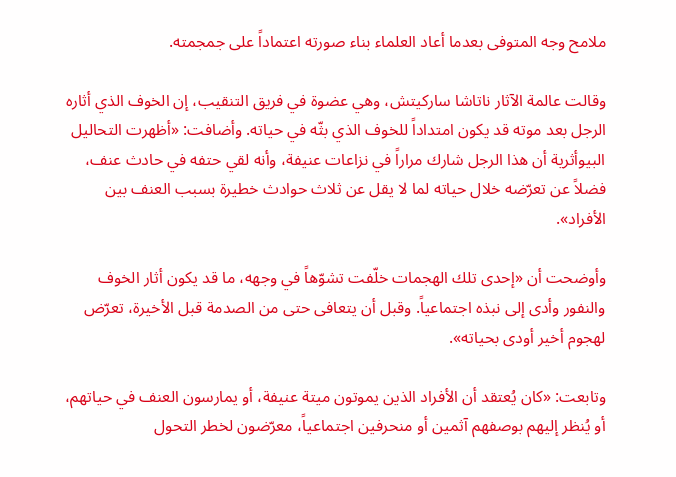ملامح وجه المتوفى بعدما أعاد العلماء بناء صورته اعتماداً على جمجمته.

وقالت عالمة الآثار ناتاشا ساركيتش، وهي عضوة في فريق التنقيب، إن الخوف الذي أثاره الرجل بعد موته قد يكون امتداداً للخوف الذي بثّه في حياته. وأضافت: «أظهرت التحاليل البيوأثرية أن هذا الرجل شارك مراراً في نزاعات عنيفة، وأنه لقي حتفه في حادث عنف، فضلاً عن تعرّضه خلال حياته لما لا يقل عن ثلاث حوادث خطيرة بسبب العنف بين الأفراد».

وأوضحت أن «إحدى تلك الهجمات خلّفت تشوّهاً في وجهه، ما قد يكون أثار الخوف والنفور وأدى إلى نبذه اجتماعياً. وقبل أن يتعافى حتى من الصدمة قبل الأخيرة، تعرّض لهجوم أخير أودى بحياته».

وتابعت: «كان يُعتقد أن الأفراد الذين يموتون ميتة عنيفة، أو يمارسون العنف في حياتهم، أو يُنظر إليهم بوصفهم آثمين أو منحرفين اجتماعياً، معرّضون لخطر التحول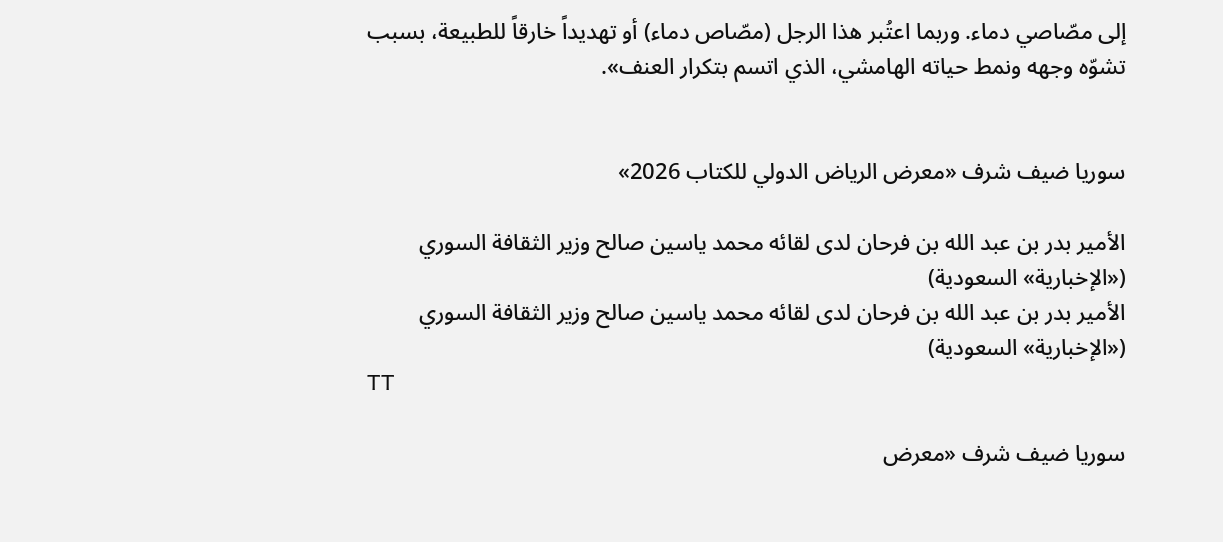إلى مصّاصي دماء. وربما اعتُبر هذا الرجل (مصّاص دماء) أو تهديداً خارقاً للطبيعة، بسبب تشوّه وجهه ونمط حياته الهامشي، الذي اتسم بتكرار العنف».


سوريا ضيف شرف «معرض الرياض الدولي للكتاب 2026»

الأمير بدر بن عبد الله بن فرحان لدى لقائه محمد ياسين صالح وزير الثقافة السوري («الإخبارية» السعودية)
الأمير بدر بن عبد الله بن فرحان لدى لقائه محمد ياسين صالح وزير الثقافة السوري («الإخبارية» السعودية)
TT

سوريا ضيف شرف «معرض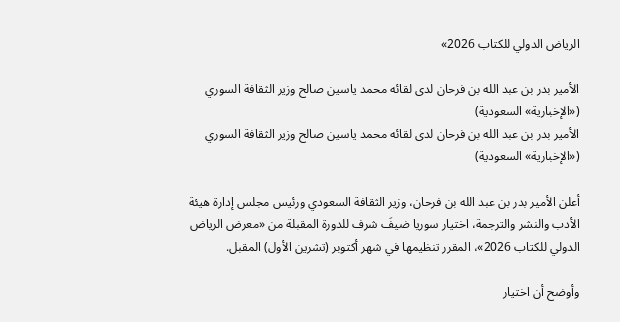الرياض الدولي للكتاب 2026»

الأمير بدر بن عبد الله بن فرحان لدى لقائه محمد ياسين صالح وزير الثقافة السوري («الإخبارية» السعودية)
الأمير بدر بن عبد الله بن فرحان لدى لقائه محمد ياسين صالح وزير الثقافة السوري («الإخبارية» السعودية)

أعلن الأمير بدر بن عبد الله بن فرحان، وزير الثقافة السعودي ورئيس مجلس إدارة هيئة الأدب والنشر والترجمة، اختيار سوريا ضيفَ شرف للدورة المقبلة من «معرض الرياض الدولي للكتاب 2026»، المقرر تنظيمها في شهر أكتوبر (تشرين الأول) المقبل.

وأوضح أن اختيار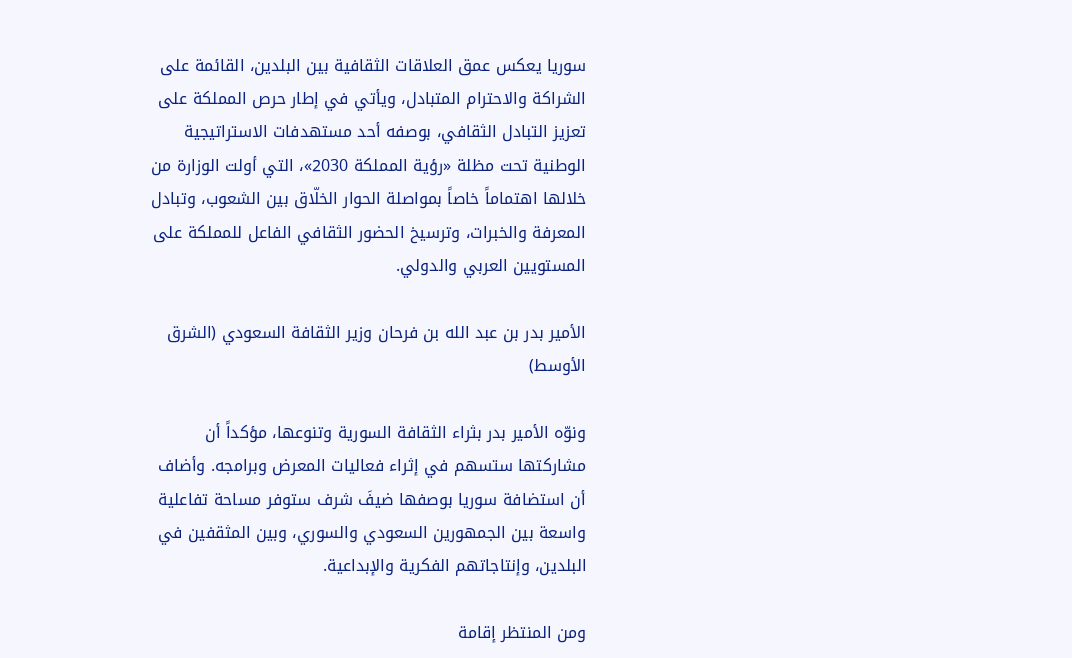سوريا يعكس عمق العلاقات الثقافية بين البلدين، القائمة على الشراكة والاحترام المتبادل، ويأتي في إطار حرص المملكة على تعزيز التبادل الثقافي، بوصفه أحد مستهدفات الاستراتيجية الوطنية تحت مظلة «رؤية المملكة 2030»، التي أولت الوزارة من خلالها اهتماماً خاصاً بمواصلة الحوار الخلّاق بين الشعوب، وتبادل المعرفة والخبرات، وترسيخ الحضور الثقافي الفاعل للمملكة على المستويين العربي والدولي.

الأمير بدر بن عبد الله بن فرحان وزير الثقافة السعودي (الشرق الأوسط)

ونوّه الأمير بدر بثراء الثقافة السورية وتنوعها، مؤكداً أن مشاركتها ستسهم في إثراء فعاليات المعرض وبرامجه. وأضاف أن استضافة سوريا بوصفها ضيفَ شرف ستوفر مساحة تفاعلية واسعة بين الجمهورين السعودي والسوري، وبين المثقفين في البلدين، وإنتاجاتهم الفكرية والإبداعية.

ومن المنتظر إقامة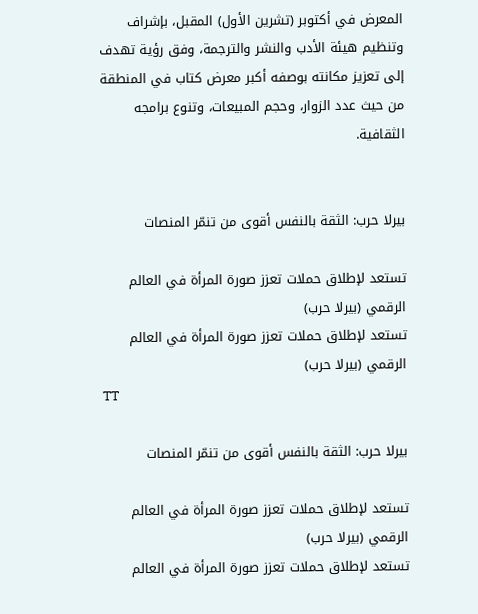المعرض في أكتوبر (تشرين الأول) المقبل، بإشراف وتنظيم هيئة الأدب والنشر والترجمة، وفق رؤية تهدف إلى تعزيز مكانته بوصفه أكبر معرض كتاب في المنطقة من حيث عدد الزوار، وحجم المبيعات، وتنوع برامجه الثقافية.


بيرلا حرب: الثقة بالنفس أقوى من تنمّر المنصات

تستعد لإطلاق حملات تعزز صورة المرأة في العالم الرقمي (بيرلا حرب)
تستعد لإطلاق حملات تعزز صورة المرأة في العالم الرقمي (بيرلا حرب)
TT

بيرلا حرب: الثقة بالنفس أقوى من تنمّر المنصات

تستعد لإطلاق حملات تعزز صورة المرأة في العالم الرقمي (بيرلا حرب)
تستعد لإطلاق حملات تعزز صورة المرأة في العالم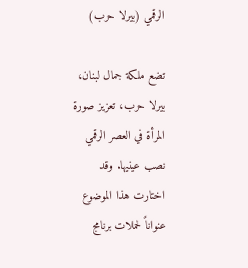الرقمي (بيرلا حرب)

تضع ملكة جمال لبنان، بيرلا حرب، تعزيز صورة المرأة في العصر الرقمي نصب عينيها. وقد اختارت هذا الموضوع عنواناً لحملات برنامج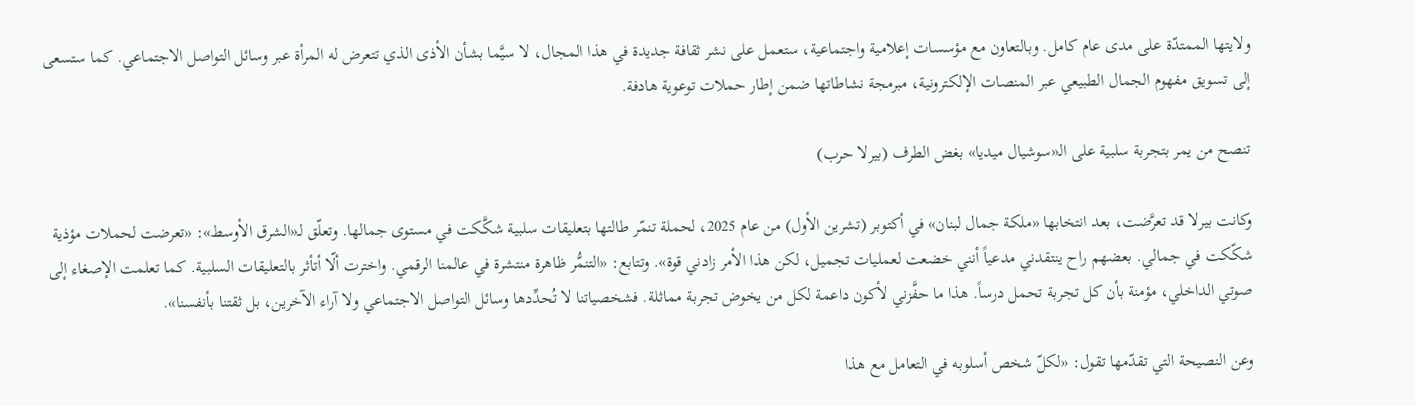ولايتها الممتدّة على مدى عام كامل. وبالتعاون مع مؤسسات إعلامية واجتماعية، ستعمل على نشر ثقافة جديدة في هذا المجال، لا سيَّما بشأن الأذى الذي تتعرض له المرأة عبر وسائل التواصل الاجتماعي. كما ستسعى إلى تسويق مفهوم الجمال الطبيعي عبر المنصات الإلكترونية، مبرمجة نشاطاتها ضمن إطار حملات توعوية هادفة.

تنصح من يمر بتجربة سلبية على الـ«سوشيال ميديا» بغض الطرف (بيرلا حرب)

وكانت بيرلا قد تعرَّضت، بعد انتخابها «ملكة جمال لبنان» في أكتوبر (تشرين الأول) من عام 2025، لحملة تنمّر طالتها بتعليقات سلبية شكَّكت في مستوى جمالها. وتعلّق لـ«الشرق الأوسط»: «تعرضت لحملات مؤذية شكّكت في جمالي. بعضهم راح ينتقدني مدعياً أنني خضعت لعمليات تجميل، لكن هذا الأمر زادني قوة». وتتابع: «التنمُّر ظاهرة منتشرة في عالمنا الرقمي. واخترت ألّا أتأثر بالتعليقات السلبية. كما تعلمت الإصغاء إلى صوتي الداخلي، مؤمنة بأن كل تجربة تحمل درساً. هذا ما حفَّزني لأكون داعمة لكل من يخوض تجربة مماثلة. فشخصياتنا لا تُحدِّدها وسائل التواصل الاجتماعي ولا آراء الآخرين، بل ثقتنا بأنفسنا».

وعن النصيحة التي تقدّمها تقول: «لكلّ شخص أسلوبه في التعامل مع هذا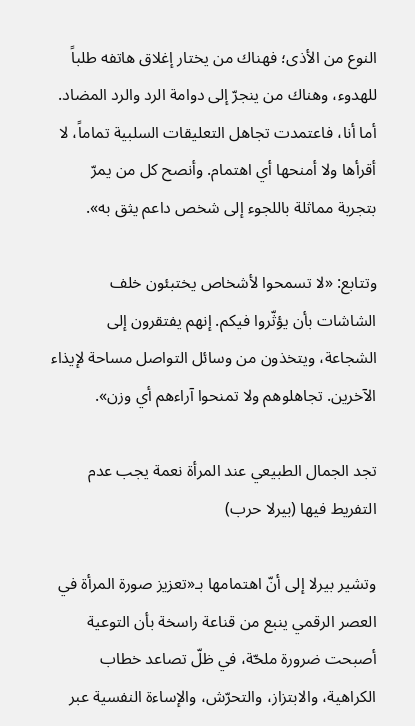النوع من الأذى؛ فهناك من يختار إغلاق هاتفه طلباً للهدوء، وهناك من ينجرّ إلى دوامة الرد والرد المضاد. أما أنا، فاعتمدت تجاهل التعليقات السلبية تماماً، لا أقرأها ولا أمنحها أي اهتمام. وأنصح كل من يمرّ بتجربة مماثلة باللجوء إلى شخص داعم يثق به».

وتتابع: «لا تسمحوا لأشخاص يختبئون خلف الشاشات بأن يؤثّروا فيكم. إنهم يفتقرون إلى الشجاعة، ويتخذون من وسائل التواصل مساحة لإيذاء الآخرين. تجاهلوهم ولا تمنحوا آراءهم أي وزن».

تجد الجمال الطبيعي عند المرأة نعمة يجب عدم التفريط فيها (بيرلا حرب)

وتشير بيرلا إلى أنّ اهتمامها بـ«تعزيز صورة المرأة في العصر الرقمي ينبع من قناعة راسخة بأن التوعية أصبحت ضرورة ملحّة، في ظلّ تصاعد خطاب الكراهية، والابتزاز، والتحرّش، والإساءة النفسية عبر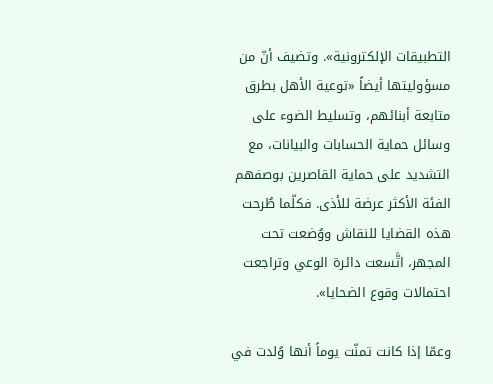التطبيقات الإلكترونية». وتضيف أنّ من مسؤوليتها أيضاً «توعية الأهل بطرق متابعة أبنائهم، وتسليط الضوء على وسائل حماية الحسابات والبيانات، مع التشديد على حماية القاصرين بوصفهم الفئة الأكثر عرضة للأذى. فكلّما طُرحت هذه القضايا للنقاش ووُضعت تحت المجهر، اتَّسعت دائرة الوعي وتراجعت احتمالات وقوع الضحايا».

وعمّا إذا كانت تمنّت يوماً أنها وُلدت في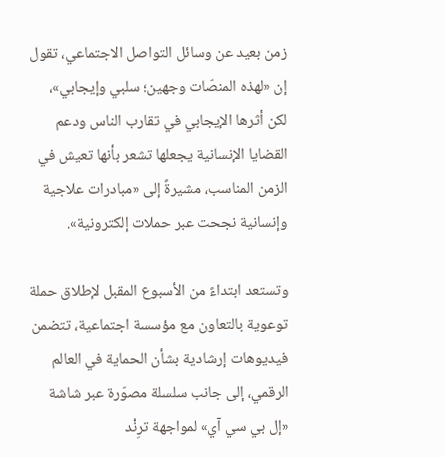زمن بعيد عن وسائل التواصل الاجتماعي، تقول إن «لهذه المنصّات وجهين؛ سلبي وإيجابي»، لكن أثرها الإيجابي في تقارب الناس ودعم القضايا الإنسانية يجعلها تشعر بأنها تعيش في الزمن المناسب، مشيرةً إلى «مبادرات علاجية وإنسانية نجحت عبر حملات إلكترونية».

وتستعد ابتداءً من الأسبوع المقبل لإطلاق حملة توعوية بالتعاون مع مؤسسة اجتماعية، تتضمن فيديوهات إرشادية بشأن الحماية في العالم الرقمي، إلى جانب سلسلة مصوّرة عبر شاشة «إل بي سي آي» لمواجهة ترِنْد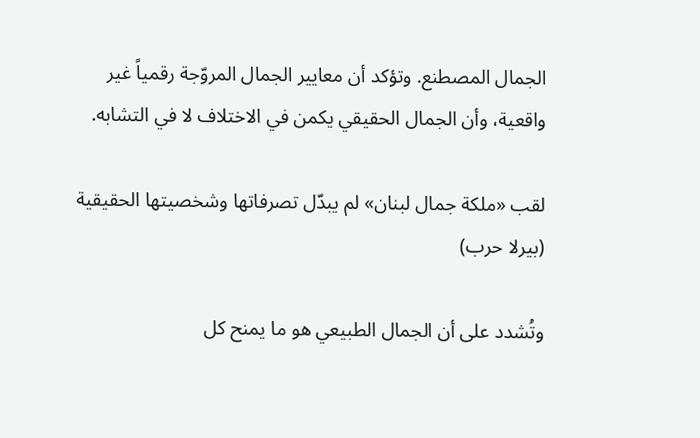الجمال المصطنع. وتؤكد أن معايير الجمال المروّجة رقمياً غير واقعية، وأن الجمال الحقيقي يكمن في الاختلاف لا في التشابه.

لقب «ملكة جمال لبنان» لم يبدّل تصرفاتها وشخصيتها الحقيقية (بيرلا حرب)

وتُشدد على أن الجمال الطبيعي هو ما يمنح كل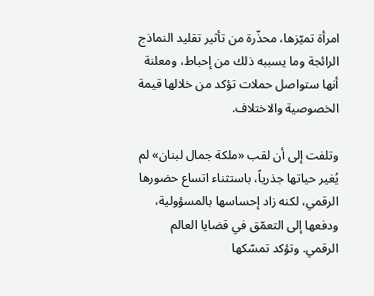امرأة تميّزها، محذّرة من تأثير تقليد النماذج الرائجة وما يسببه ذلك من إحباط، ومعلنة أنها ستواصل حملات تؤكد من خلالها قيمة الخصوصية والاختلاف.

وتلفت إلى أن لقب «ملكة جمال لبنان» لم يُغير حياتها جذرياً، باستثناء اتساع حضورها الرقمي، لكنه زاد إحساسها بالمسؤولية، ودفعها إلى التعمّق في قضايا العالم الرقمي. وتؤكد تمسّكها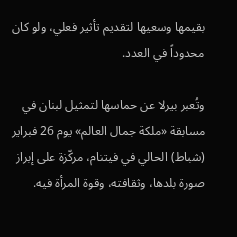بقيمها وسعيها لتقديم تأثير فعلي، ولو كان محدوداً في العدد.

وتُعبر بيرلا عن حماسها لتمثيل لبنان في مسابقة «ملكة جمال العالم» يوم 26 فبراير (شباط) الحالي في فيتنام، مركّزة على إبراز صورة بلدها، وثقافته، وقوة المرأة فيه.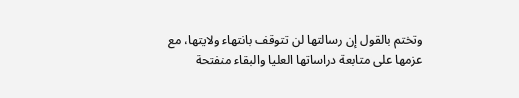وتختم بالقول إن رسالتها لن تتوقف بانتهاء ولايتها، مع عزمها على متابعة دراساتها العليا والبقاء منفتحة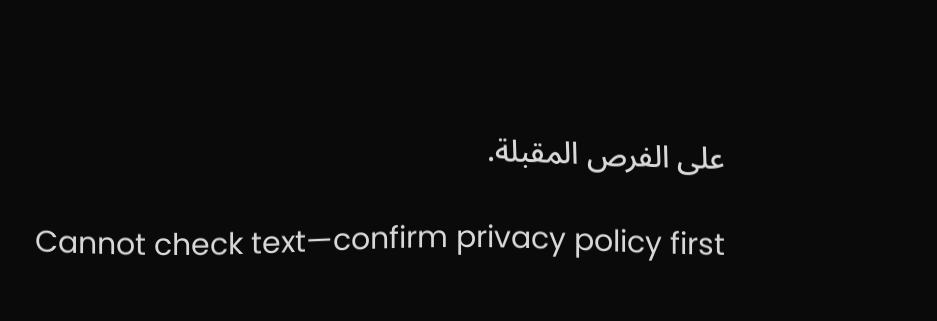على الفرص المقبلة.

Cannot check text—confirm privacy policy first